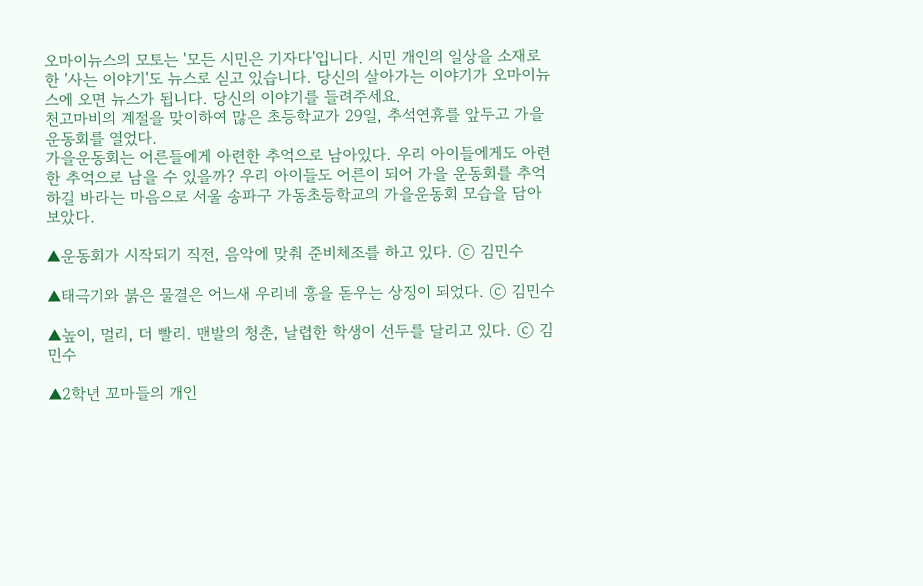오마이뉴스의 모토는 '모든 시민은 기자다'입니다. 시민 개인의 일상을 소재로 한 '사는 이야기'도 뉴스로 싣고 있습니다. 당신의 살아가는 이야기가 오마이뉴스에 오면 뉴스가 됩니다. 당신의 이야기를 들려주세요.
천고마비의 계절을 맞이하여 많은 초등학교가 29일, 추석연휴를 앞두고 가을 운동회를 열었다.
가을운동회는 어른들에게 아련한 추억으로 남아있다. 우리 아이들에게도 아련한 추억으로 남을 수 있을까? 우리 아이들도 어른이 되어 가을 운동회를 추억하길 바라는 마음으로 서울 송파구 가동초등학교의 가을운동회 모습을 담아보았다.

▲운동회가 시작되기 직전, 음악에 맞춰 준비체조를 하고 있다. ⓒ 김민수

▲태극기와 붉은 물결은 어느새 우리네 흥을 돋우는 상징이 되었다. ⓒ 김민수

▲높이, 멀리, 더 빨리. 맨발의 청춘, 날렵한 학생이 선두를 달리고 있다. ⓒ 김민수

▲2학년 꼬마들의 개인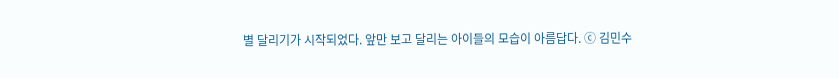별 달리기가 시작되었다. 앞만 보고 달리는 아이들의 모습이 아름답다. ⓒ 김민수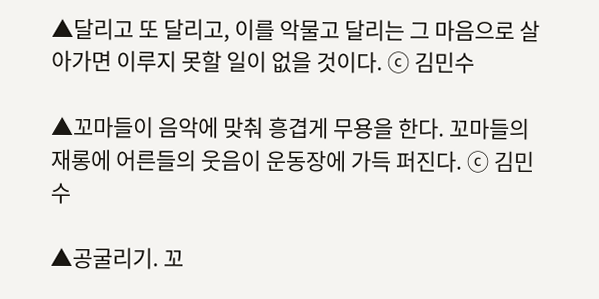▲달리고 또 달리고, 이를 악물고 달리는 그 마음으로 살아가면 이루지 못할 일이 없을 것이다. ⓒ 김민수

▲꼬마들이 음악에 맞춰 흥겹게 무용을 한다. 꼬마들의 재롱에 어른들의 웃음이 운동장에 가득 퍼진다. ⓒ 김민수

▲공굴리기. 꼬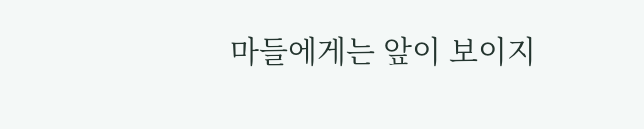마들에게는 앞이 보이지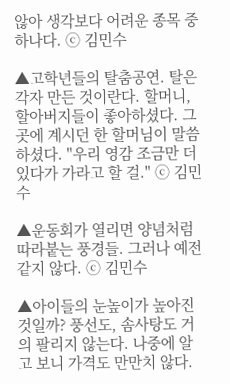않아 생각보다 어려운 종목 중 하나다. ⓒ 김민수

▲고학년들의 탈춤공연. 탈은 각자 만든 것이란다. 할머니, 할아버지들이 좋아하셨다. 그곳에 계시던 한 할머님이 말씀하셨다. "우리 영감 조금만 더 있다가 가라고 할 걸." ⓒ 김민수

▲운동회가 열리면 양념처럼 따라붙는 풍경들. 그러나 예전같지 않다. ⓒ 김민수

▲아이들의 눈높이가 높아진 것일까? 풍선도, 솜사탕도 거의 팔리지 않는다. 나중에 알고 보니 가격도 만만치 않다.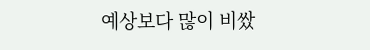예상보다 많이 비쌌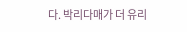다. 박리다매가 더 유리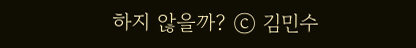하지 않을까? ⓒ 김민수